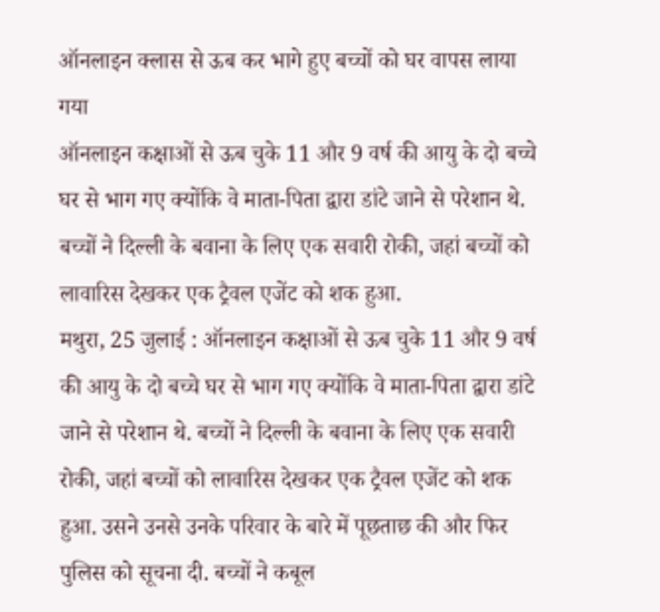ऑनलाइन क्लास से ऊब कर भागे हुए बच्चों को घर वापस लाया गया
ऑनलाइन कक्षाओं से ऊब चुके 11 और 9 वर्ष की आयु के दो बच्चे घर से भाग गए क्योंकि वे माता-पिता द्वारा डांटे जाने से परेशान थे. बच्चों ने दिल्ली के बवाना के लिए एक सवारी रोकी, जहां बच्चों को लावारिस देखकर एक ट्रैवल एजेंट को शक हुआ.
मथुरा, 25 जुलाई : ऑनलाइन कक्षाओं से ऊब चुके 11 और 9 वर्ष की आयु के दो बच्चे घर से भाग गए क्योंकि वे माता-पिता द्वारा डांटे जाने से परेशान थे. बच्चों ने दिल्ली के बवाना के लिए एक सवारी रोकी, जहां बच्चों को लावारिस देखकर एक ट्रैवल एजेंट को शक हुआ. उसने उनसे उनके परिवार के बारे में पूछताछ की और फिर पुलिस को सूचना दी. बच्चों ने कबूल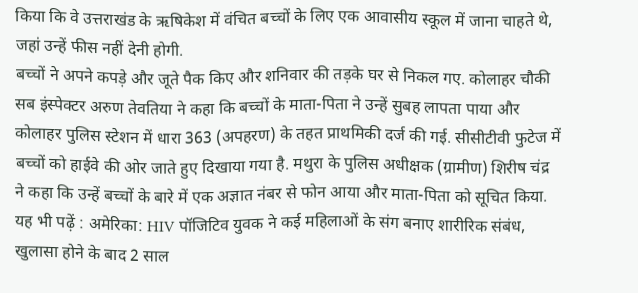किया कि वे उत्तराखंड के ऋषिकेश में वंचित बच्चों के लिए एक आवासीय स्कूल में जाना चाहते थे, जहां उन्हें फीस नहीं देनी होगी.
बच्चों ने अपने कपड़े और जूते पैक किए और शनिवार की तड़के घर से निकल गए. कोलाहर चौकी सब इंस्पेक्टर अरुण तेवतिया ने कहा कि बच्चों के माता-पिता ने उन्हें सुबह लापता पाया और कोलाहर पुलिस स्टेशन में धारा 363 (अपहरण) के तहत प्राथमिकी दर्ज की गई. सीसीटीवी फुटेज में बच्चों को हाईवे की ओर जाते हुए दिखाया गया है. मथुरा के पुलिस अधीक्षक (ग्रामीण) शिरीष चंद्र ने कहा कि उन्हें बच्चों के बारे में एक अज्ञात नंबर से फोन आया और माता-पिता को सूचित किया. यह भी पढ़ें : अमेरिका: HIV पॉजिटिव युवक ने कई महिलाओं के संग बनाए शारीरिक संबंध, खुलासा होने के बाद 2 साल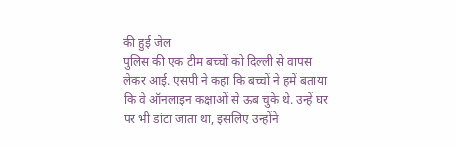की हुई जेल
पुलिस की एक टीम बच्चों को दिल्ली से वापस लेकर आई. एसपी ने कहा कि बच्चों ने हमें बताया कि वे ऑनलाइन कक्षाओं से ऊब चुके थे. उन्हें घर पर भी डांटा जाता था, इसलिए उन्होंने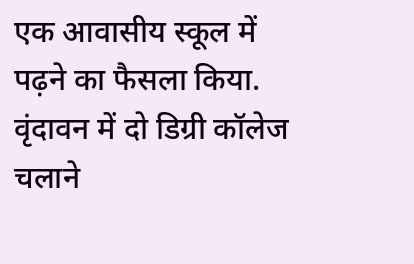एक आवासीय स्कूल में पढ़ने का फैसला किया. वृंदावन में दो डिग्री कॉलेज चलाने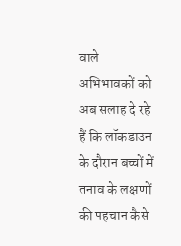वाले अभिभावकों को अब सलाह दे रहे हैं कि लॉकडाउन के दौरान बच्चों में तनाव के लक्षणों की पहचान कैसे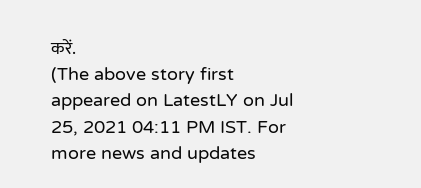करें.
(The above story first appeared on LatestLY on Jul 25, 2021 04:11 PM IST. For more news and updates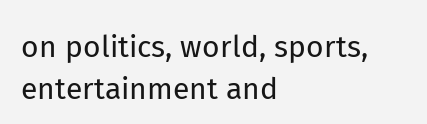on politics, world, sports, entertainment and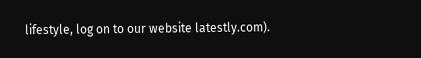lifestyle, log on to our website latestly.com).